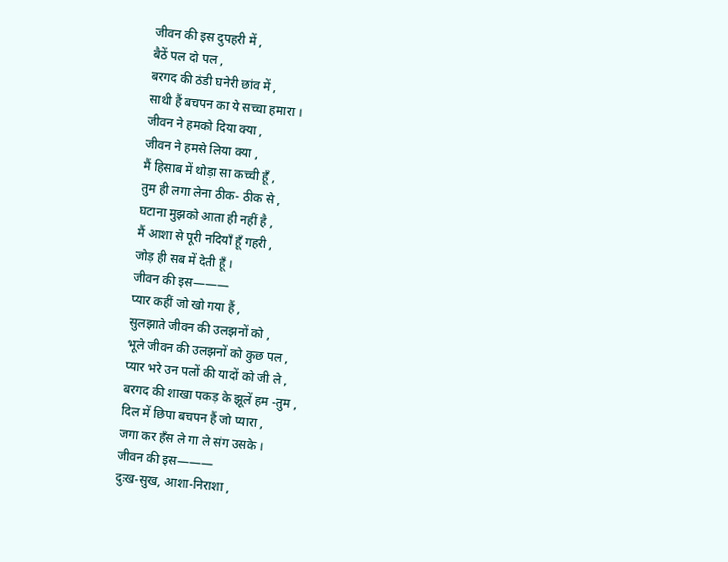जीवन की इस दुपहरी में ,
बैठें पल दो पल ,
बरगद की ठंडी घनेरी छांव में ,
साथी हैं बचपन का ये सच्चा हमारा ।
जीवन ने हमको दिया क्या ,
जीवन ने हमसे लिया क्या ,
मैं हिसाब में थोड़ा सा कच्ची हूँ ,
तुम ही लगा लेना ठीक- ठीक से ,
घटाना मुझको आता ही नहीं है ,
मैं आशा से पूरी नदियाँ हूँ गहरी ,
जोड़ ही सब में देती हूँ ।
जीवन की इस———
प्यार कहीं जो खो गया हैं ,
सुलझाते जीवन की उलझनों को ,
भूले जीवन की उलझनों को कुछ पल ,
प्यार भरे उन पलों की यादों को जी ले ,
बरगद की शाखा पकड़ के झूलें हम -तुम ,
दिल में छिपा बचपन हैं जो प्यारा ,
जगा कर हँस ले गा ले संग उसके ।
जीवन की इस———
दुःख-सुख, आशा-निराशा ,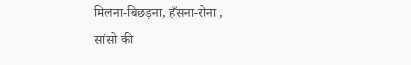मिलना-बिछड़ना, हँसना-रोना ,
सांसो की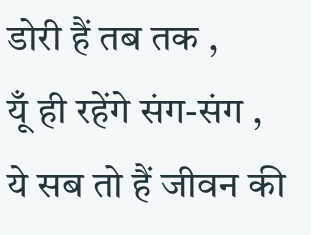डोरी हैं तब तक ,
यूँ ही रहेंगे संग-संग ,
ये सब तो हैं जीवन की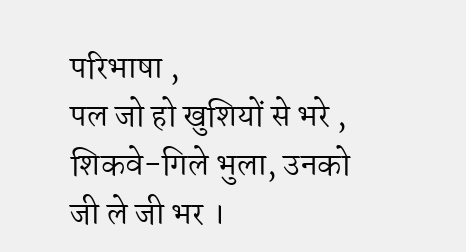परिभाषा ,
पल जो हो खुशियों से भरे ,
शिकवे-गिले भुला, उनको जी ले जी भर ।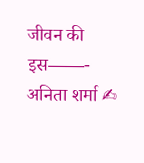जीवन की इस——-
अनिता शर्मा ✍